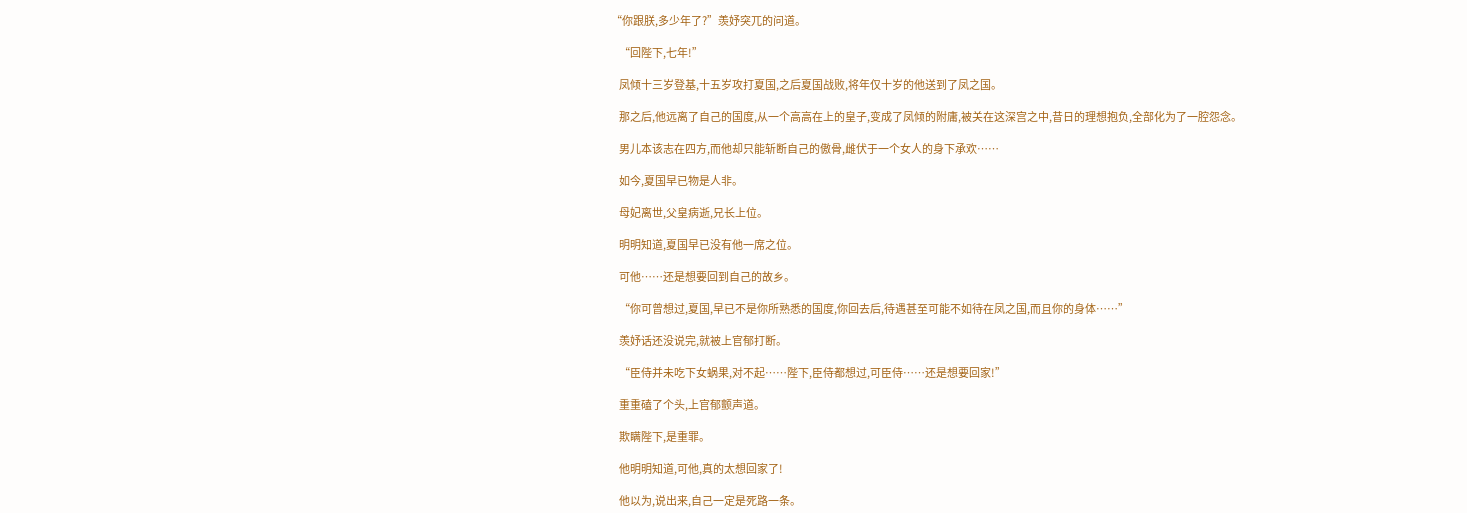“你跟朕,多少年了?”羡妤突兀的问道。

    “回陛下,七年!”

    凤倾十三岁登基,十五岁攻打夏国,之后夏国战败,将年仅十岁的他送到了凤之国。

    那之后,他远离了自己的国度,从一个高高在上的皇子,变成了凤倾的附庸,被关在这深宫之中,昔日的理想抱负,全部化为了一腔怨念。

    男儿本该志在四方,而他却只能斩断自己的傲骨,雌伏于一个女人的身下承欢……

    如今,夏国早已物是人非。

    母妃离世,父皇病逝,兄长上位。

    明明知道,夏国早已没有他一席之位。

    可他……还是想要回到自己的故乡。

    “你可曾想过,夏国,早已不是你所熟悉的国度,你回去后,待遇甚至可能不如待在凤之国,而且你的身体……”

    羡妤话还没说完,就被上官郁打断。

    “臣侍并未吃下女蜗果,对不起……陛下,臣侍都想过,可臣侍……还是想要回家!”

    重重磕了个头,上官郁颤声道。

    欺瞒陛下,是重罪。

    他明明知道,可他,真的太想回家了!

    他以为,说出来,自己一定是死路一条。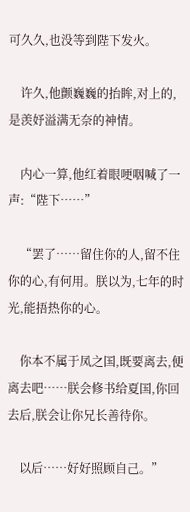可久久,也没等到陛下发火。

    许久,他颤巍巍的抬眸,对上的,是羡妤溢满无奈的神情。

    内心一算,他红着眼哽咽喊了一声:“陛下……”

    “罢了……留住你的人,留不住你的心,有何用。朕以为,七年的时光,能捂热你的心。

    你本不属于凤之国,既要离去,便离去吧……朕会修书给夏国,你回去后,朕会让你兄长善待你。

    以后……好好照顾自己。”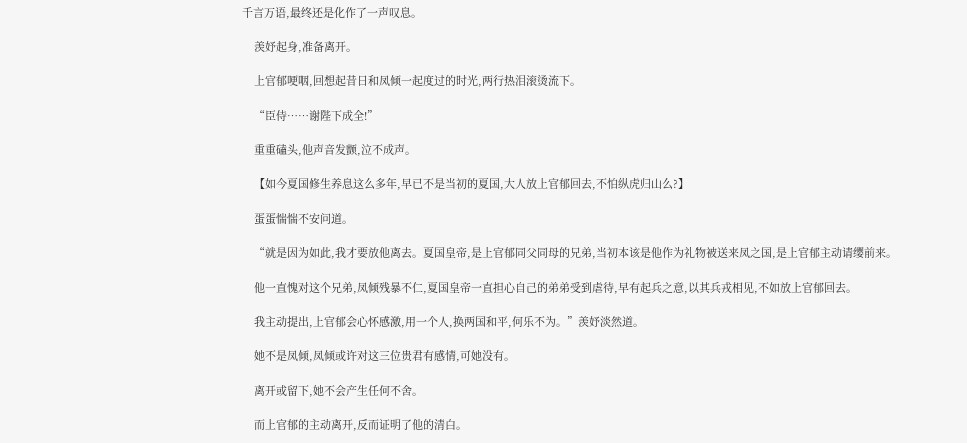千言万语,最终还是化作了一声叹息。

    羡妤起身,准备离开。

    上官郁哽咽,回想起昔日和凤倾一起度过的时光,两行热泪滚烫流下。

    “臣侍……谢陛下成全!”

    重重磕头,他声音发颤,泣不成声。

    【如今夏国修生养息这么多年,早已不是当初的夏国,大人放上官郁回去,不怕纵虎归山么?】

    蛋蛋惴惴不安问道。

    “就是因为如此,我才要放他离去。夏国皇帝,是上官郁同父同母的兄弟,当初本该是他作为礼物被送来凤之国,是上官郁主动请缨前来。

    他一直愧对这个兄弟,凤倾残暴不仁,夏国皇帝一直担心自己的弟弟受到虐待,早有起兵之意,以其兵戎相见,不如放上官郁回去。

    我主动提出,上官郁会心怀感激,用一个人,换两国和平,何乐不为。”羡妤淡然道。

    她不是凤倾,凤倾或许对这三位贵君有感情,可她没有。

    离开或留下,她不会产生任何不舍。

    而上官郁的主动离开,反而证明了他的清白。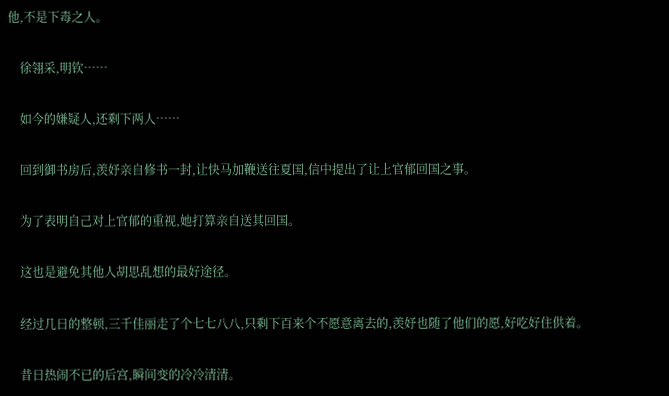他,不是下毒之人。

    徐翎采,明钦……

    如今的嫌疑人,还剩下两人……

    回到御书房后,羡妤亲自修书一封,让快马加鞭送往夏国,信中提出了让上官郁回国之事。

    为了表明自己对上官郁的重视,她打算亲自送其回国。

    这也是避免其他人胡思乱想的最好途径。

    经过几日的整顿,三千佳丽走了个七七八八,只剩下百来个不愿意离去的,羡妤也随了他们的愿,好吃好住供着。

    昔日热闹不已的后宫,瞬间变的冷冷清清。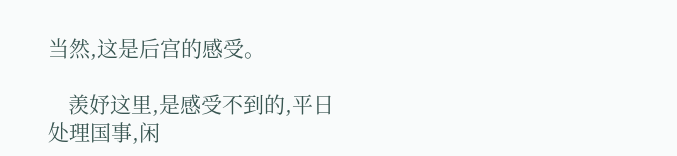当然,这是后宫的感受。

    羡妤这里,是感受不到的,平日处理国事,闲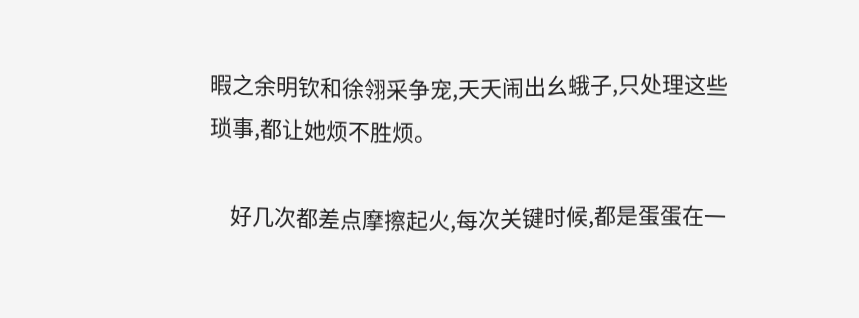暇之余明钦和徐翎采争宠,天天闹出幺蛾子,只处理这些琐事,都让她烦不胜烦。

    好几次都差点摩擦起火,每次关键时候,都是蛋蛋在一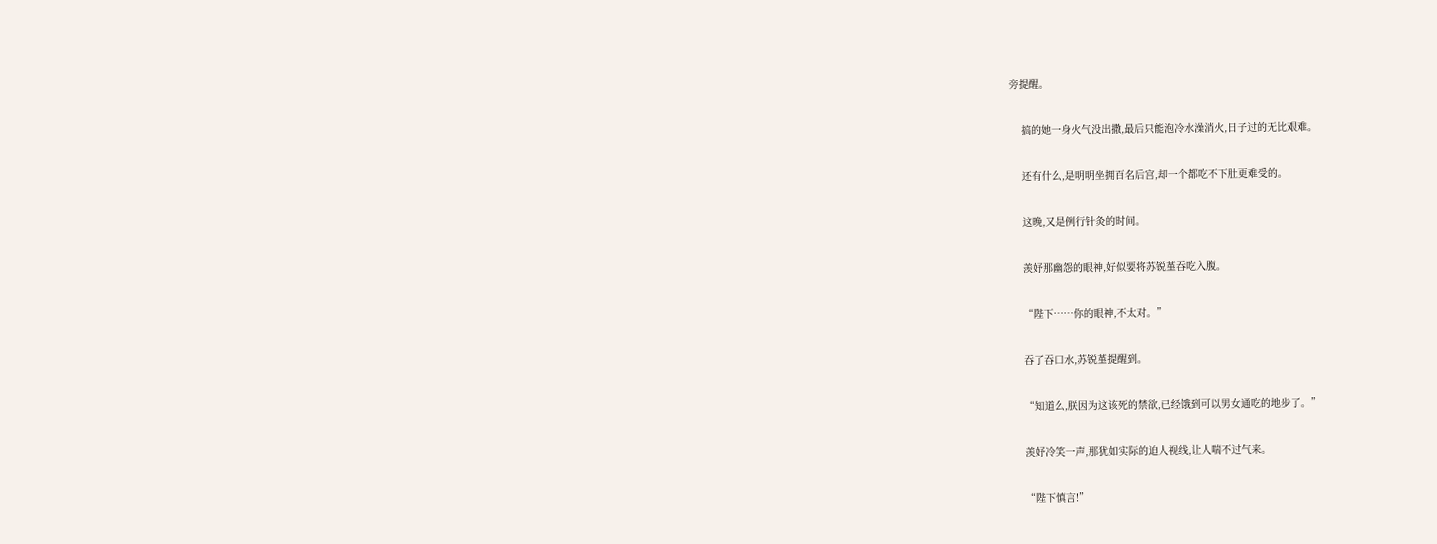旁提醒。

    搞的她一身火气没出撒,最后只能泡冷水澡消火,日子过的无比艰难。

    还有什么,是明明坐拥百名后宫,却一个都吃不下肚更难受的。

    这晚,又是例行针灸的时间。

    羡妤那幽怨的眼神,好似要将苏锐堇吞吃入腹。

    “陛下……你的眼神,不太对。”

    吞了吞口水,苏锐堇提醒到。

    “知道么,朕因为这该死的禁欲,已经饿到可以男女通吃的地步了。”

    羡妤冷笑一声,那犹如实际的迫人视线,让人喘不过气来。

    “陛下慎言!”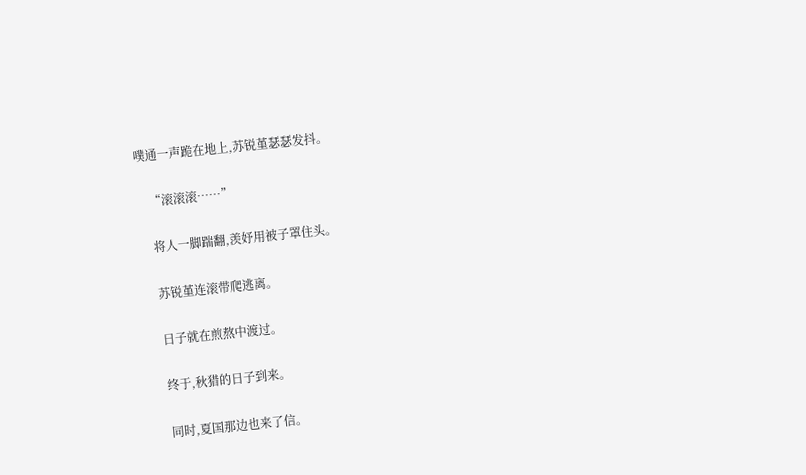噗通一声跪在地上,苏锐堇瑟瑟发抖。

    “滚滚滚……”

    将人一脚踹翻,羡妤用被子罩住头。

    苏锐堇连滚带爬逃离。

    日子就在煎熬中渡过。

    终于,秋猎的日子到来。

    同时,夏国那边也来了信。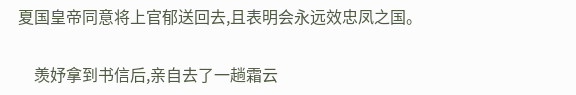夏国皇帝同意将上官郁送回去,且表明会永远效忠凤之国。

    羡妤拿到书信后,亲自去了一趟霜云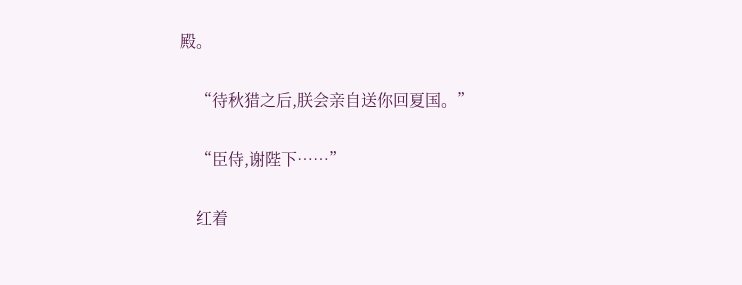殿。

    “待秋猎之后,朕会亲自送你回夏国。”

    “臣侍,谢陛下……”

    红着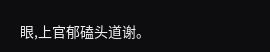眼,上官郁磕头道谢。